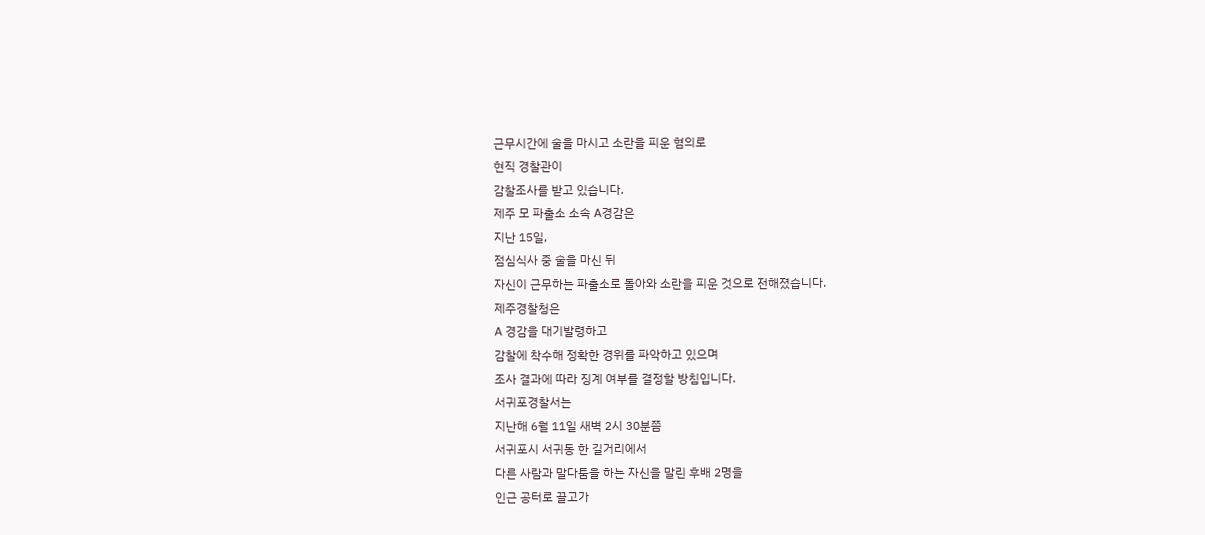근무시간에 술을 마시고 소란을 피운 혐의로
현직 경찰관이
감찰조사를 받고 있습니다.
제주 모 파출소 소속 A경감은
지난 15일,
점심식사 중 술을 마신 뒤
자신이 근무하는 파출소로 돌아와 소란을 피운 것으로 전해졌습니다.
제주경찰청은
A 경감을 대기발령하고
감찰에 착수해 정확한 경위를 파악하고 있으며
조사 결과에 따라 징계 여부를 결정할 방침입니다.
서귀포경찰서는
지난해 6월 11일 새벽 2시 30분쯤
서귀포시 서귀동 한 길거리에서
다른 사람과 말다툼을 하는 자신을 말린 후배 2명을
인근 공터로 끌고가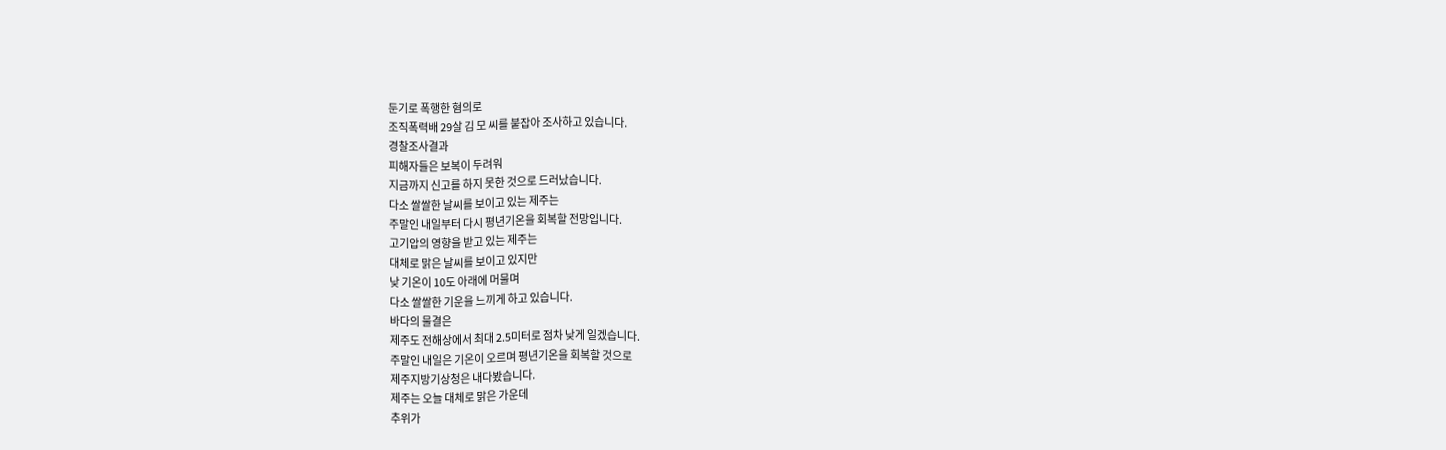둔기로 폭행한 혐의로
조직폭력배 29살 김 모 씨를 붙잡아 조사하고 있습니다.
경찰조사결과
피해자들은 보복이 두려워
지금까지 신고를 하지 못한 것으로 드러났습니다.
다소 쌀쌀한 날씨를 보이고 있는 제주는
주말인 내일부터 다시 평년기온을 회복할 전망입니다.
고기압의 영향을 받고 있는 제주는
대체로 맑은 날씨를 보이고 있지만
낮 기온이 10도 아래에 머물며
다소 쌀쌀한 기운을 느끼게 하고 있습니다.
바다의 물결은
제주도 전해상에서 최대 2.5미터로 점차 낮게 일겠습니다.
주말인 내일은 기온이 오르며 평년기온을 회복할 것으로
제주지방기상청은 내다봤습니다.
제주는 오늘 대체로 맑은 가운데
추위가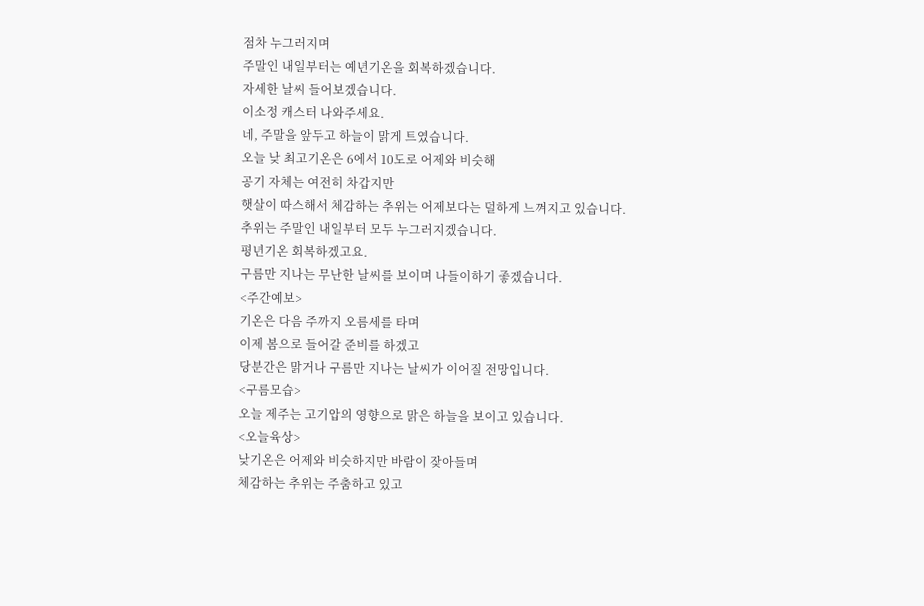점차 누그러지며
주말인 내일부터는 예년기온을 회복하겠습니다.
자세한 날씨 들어보겠습니다.
이소정 캐스터 나와주세요.
네, 주말을 앞두고 하늘이 맑게 트였습니다.
오늘 낮 최고기온은 6에서 10도로 어제와 비슷해
공기 자체는 여전히 차갑지만
햇살이 따스해서 체감하는 추위는 어제보다는 덜하게 느껴지고 있습니다.
추위는 주말인 내일부터 모두 누그러지겠습니다.
평년기온 회복하겠고요.
구름만 지나는 무난한 날씨를 보이며 나들이하기 좋겠습니다.
<주간예보>
기온은 다음 주까지 오름세를 타며
이제 봄으로 들어갈 준비를 하겠고
당분간은 맑거나 구름만 지나는 날씨가 이어질 전망입니다.
<구름모습>
오늘 제주는 고기압의 영향으로 맑은 하늘을 보이고 있습니다.
<오늘육상>
낮기온은 어제와 비슷하지만 바람이 잦아들며
체감하는 추위는 주춤하고 있고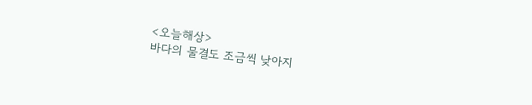<오늘해상>
바다의 물결도 조금씩 낮아지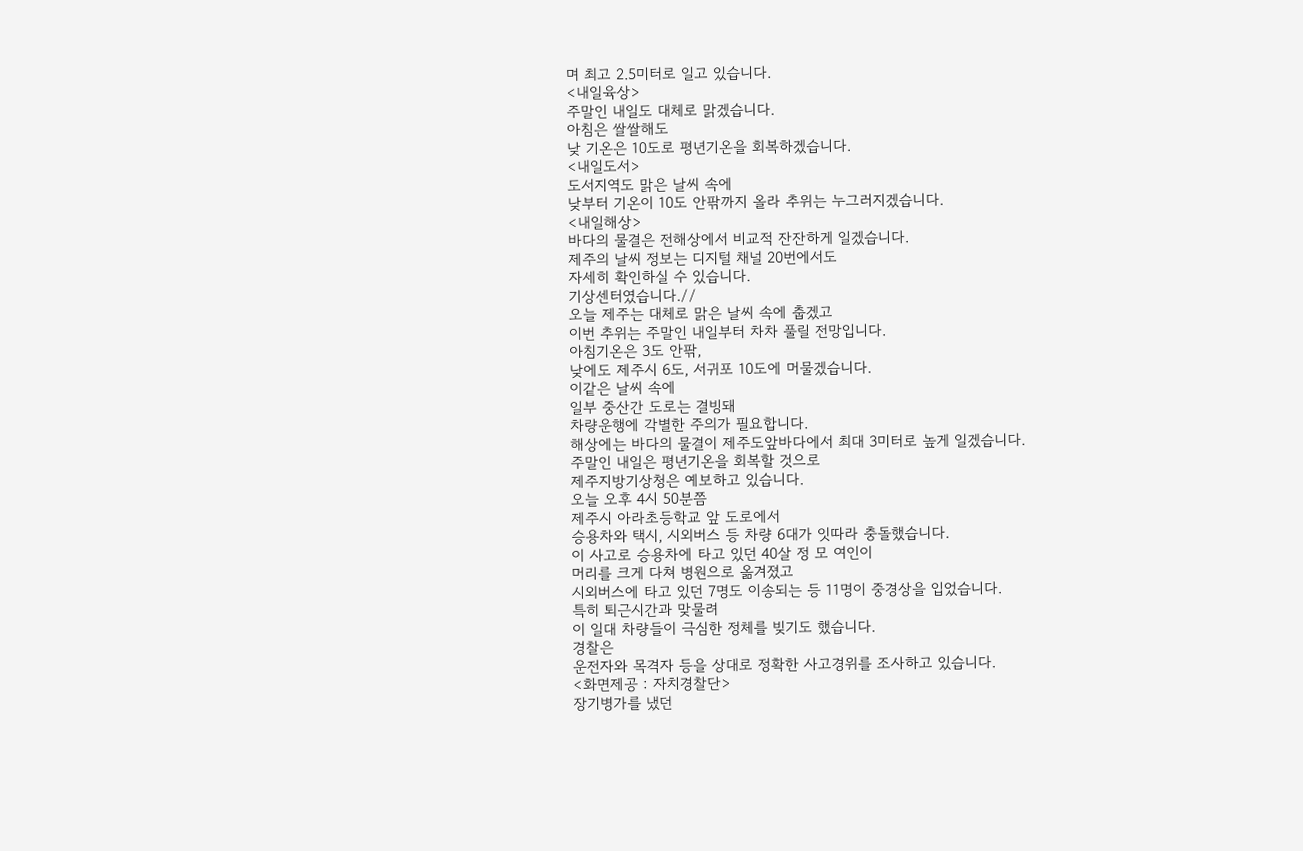며 최고 2.5미터로 일고 있습니다.
<내일육상>
주말인 내일도 대체로 맑겠습니다.
아침은 쌀쌀해도
낮 기온은 10도로 평년기온을 회복하겠습니다.
<내일도서>
도서지역도 맑은 날씨 속에
낮부터 기온이 10도 안팎까지 올라 추위는 누그러지겠습니다.
<내일해상>
바다의 물결은 전해상에서 비교적 잔잔하게 일겠습니다.
제주의 날씨 정보는 디지털 채널 20번에서도
자세히 확인하실 수 있습니다.
기상센터였습니다.//
오늘 제주는 대체로 맑은 날씨 속에 춥겠고
이번 추위는 주말인 내일부터 차차 풀릴 전망입니다.
아침기온은 3도 안팎,
낮에도 제주시 6도, 서귀포 10도에 머물겠습니다.
이같은 날씨 속에
일부 중산간 도로는 결빙돼
차량운행에 각별한 주의가 필요합니다.
해상에는 바다의 물결이 제주도앞바다에서 최대 3미터로 높게 일겠습니다.
주말인 내일은 평년기온을 회복할 것으로
제주지방기상청은 예보하고 있습니다.
오늘 오후 4시 50분쯤
제주시 아라초등학교 앞 도로에서
승용차와 택시, 시외버스 등 차량 6대가 잇따라 충돌했습니다.
이 사고로 승용차에 타고 있던 40살 정 모 여인이
머리를 크게 다쳐 병원으로 옮겨졌고
시외버스에 타고 있던 7명도 이송되는 등 11명이 중경상을 입었습니다.
특히 퇴근시간과 맞물려
이 일대 차량들이 극심한 정체를 빚기도 했습니다.
경찰은
운전자와 목격자 등을 상대로 정확한 사고경위를 조사하고 있습니다.
<화면제공 : 자치경찰단>
장기병가를 냈던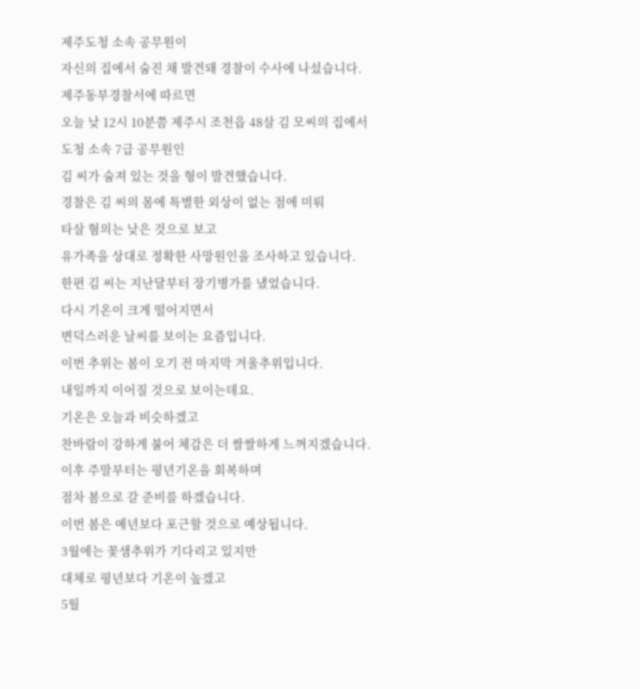제주도청 소속 공무원이
자신의 집에서 숨진 채 발견돼 경찰이 수사에 나섰습니다.
제주동부경찰서에 따르면
오늘 낮 12시 10분쯤 제주시 조천읍 48살 김 모씨의 집에서
도청 소속 7급 공무원인
김 씨가 숨져 있는 것을 형이 발견했습니다.
경찰은 김 씨의 몸에 특별한 외상이 없는 점에 미뤄
타살 혐의는 낮은 것으로 보고
유가족을 상대로 정확한 사망원인을 조사하고 있습니다.
한편 김 씨는 지난달부터 장기병가를 냈었습니다.
다시 기온이 크게 떨어지면서
변덕스러운 날씨를 보이는 요즘입니다.
이번 추위는 봄이 오기 전 마지막 겨울추위입니다.
내일까지 이어질 것으로 보이는데요.
기온은 오늘과 비슷하겠고
찬바람이 강하게 불어 체감은 더 쌀쌀하게 느껴지겠습니다.
이후 주말부터는 평년기온을 회복하며
점차 봄으로 갈 준비를 하겠습니다.
이번 봄은 예년보다 포근할 것으로 예상됩니다.
3월에는 꽃샘추위가 기다리고 있지만
대체로 평년보다 기온이 높겠고
5월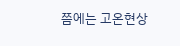쯤에는 고온현상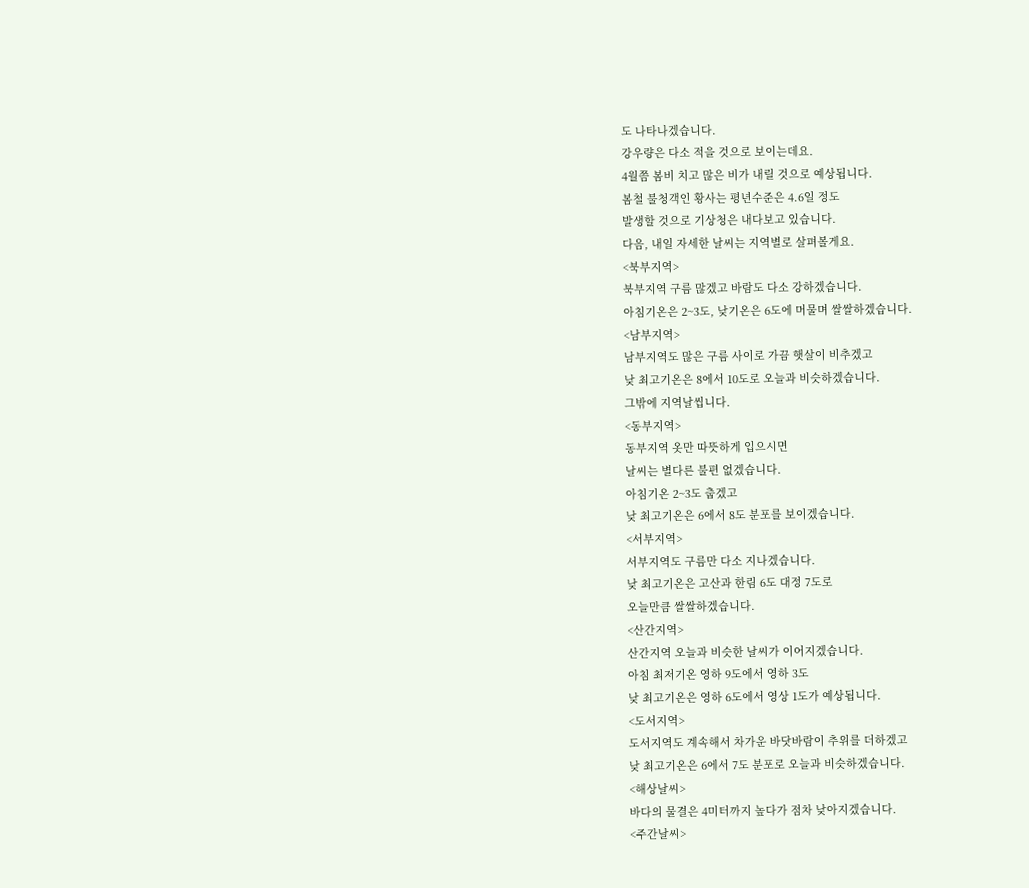도 나타나겠습니다.
강우량은 다소 적을 것으로 보이는데요.
4월쯤 봄비 치고 많은 비가 내릴 것으로 예상됩니다.
봄철 불청객인 황사는 평년수준은 4.6일 정도
발생할 것으로 기상청은 내다보고 있습니다.
다음, 내일 자세한 날씨는 지역별로 살펴볼게요.
<북부지역>
북부지역 구름 많겠고 바람도 다소 강하겠습니다.
아침기온은 2~3도, 낮기온은 6도에 머물며 쌀쌀하겠습니다.
<남부지역>
남부지역도 많은 구름 사이로 가끔 햇살이 비추겠고
낮 최고기온은 8에서 10도로 오늘과 비슷하겠습니다.
그밖에 지역날씹니다.
<동부지역>
동부지역 옷만 따뜻하게 입으시면
날씨는 별다른 불편 없겠습니다.
아침기온 2~3도 춥겠고
낮 최고기온은 6에서 8도 분포를 보이겠습니다.
<서부지역>
서부지역도 구름만 다소 지나겠습니다.
낮 최고기온은 고산과 한림 6도 대정 7도로
오늘만큼 쌀쌀하겠습니다.
<산간지역>
산간지역 오늘과 비슷한 날씨가 이어지겠습니다.
아침 최저기온 영하 9도에서 영하 3도
낮 최고기온은 영하 6도에서 영상 1도가 예상됩니다.
<도서지역>
도서지역도 계속해서 차가운 바닷바람이 추위를 더하겠고
낮 최고기온은 6에서 7도 분포로 오늘과 비슷하겠습니다.
<해상날씨>
바다의 물결은 4미터까지 높다가 점차 낮아지겠습니다.
<주간날씨>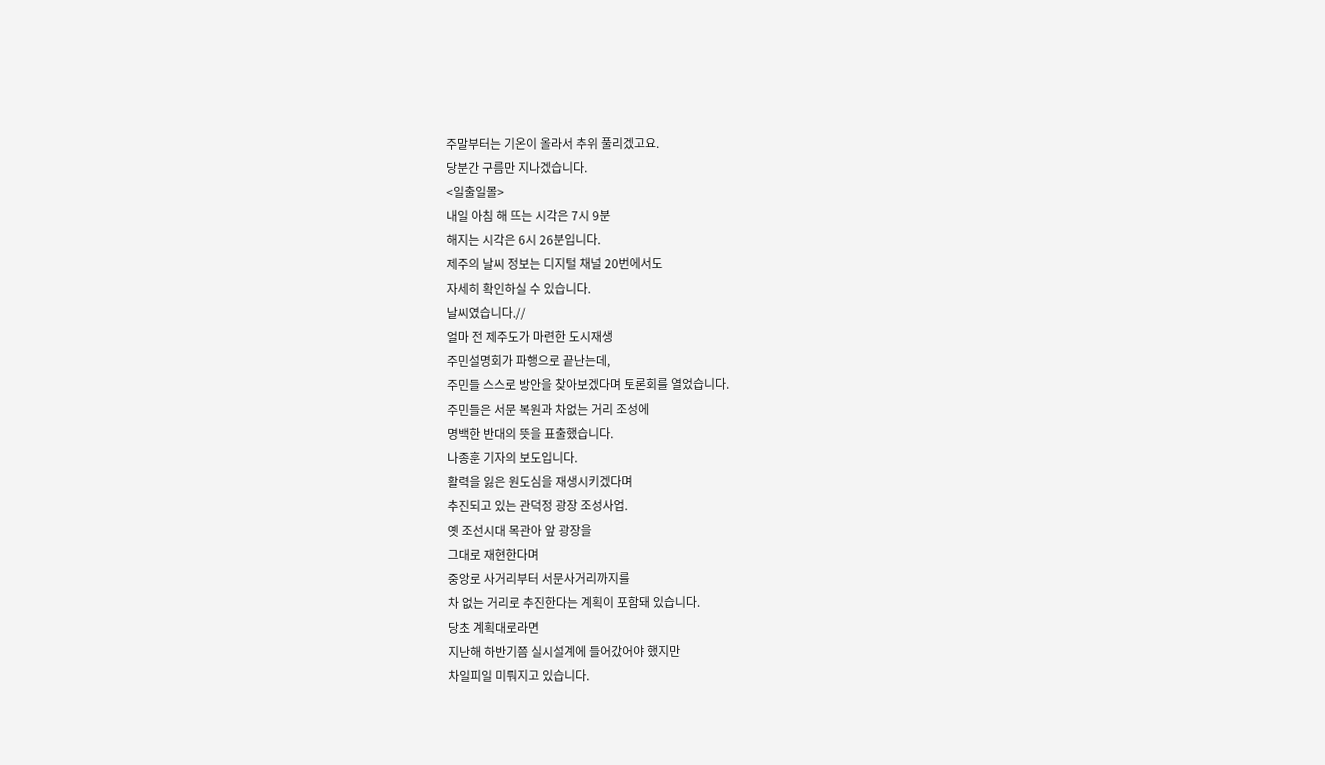주말부터는 기온이 올라서 추위 풀리겠고요.
당분간 구름만 지나겠습니다.
<일출일몰>
내일 아침 해 뜨는 시각은 7시 9분
해지는 시각은 6시 26분입니다.
제주의 날씨 정보는 디지털 채널 20번에서도
자세히 확인하실 수 있습니다.
날씨였습니다.//
얼마 전 제주도가 마련한 도시재생
주민설명회가 파행으로 끝난는데,
주민들 스스로 방안을 찾아보겠다며 토론회를 열었습니다.
주민들은 서문 복원과 차없는 거리 조성에
명백한 반대의 뜻을 표출했습니다.
나종훈 기자의 보도입니다.
활력을 잃은 원도심을 재생시키겠다며
추진되고 있는 관덕정 광장 조성사업.
옛 조선시대 목관아 앞 광장을
그대로 재현한다며
중앙로 사거리부터 서문사거리까지를
차 없는 거리로 추진한다는 계획이 포함돼 있습니다.
당초 계획대로라면
지난해 하반기쯤 실시설계에 들어갔어야 했지만
차일피일 미뤄지고 있습니다.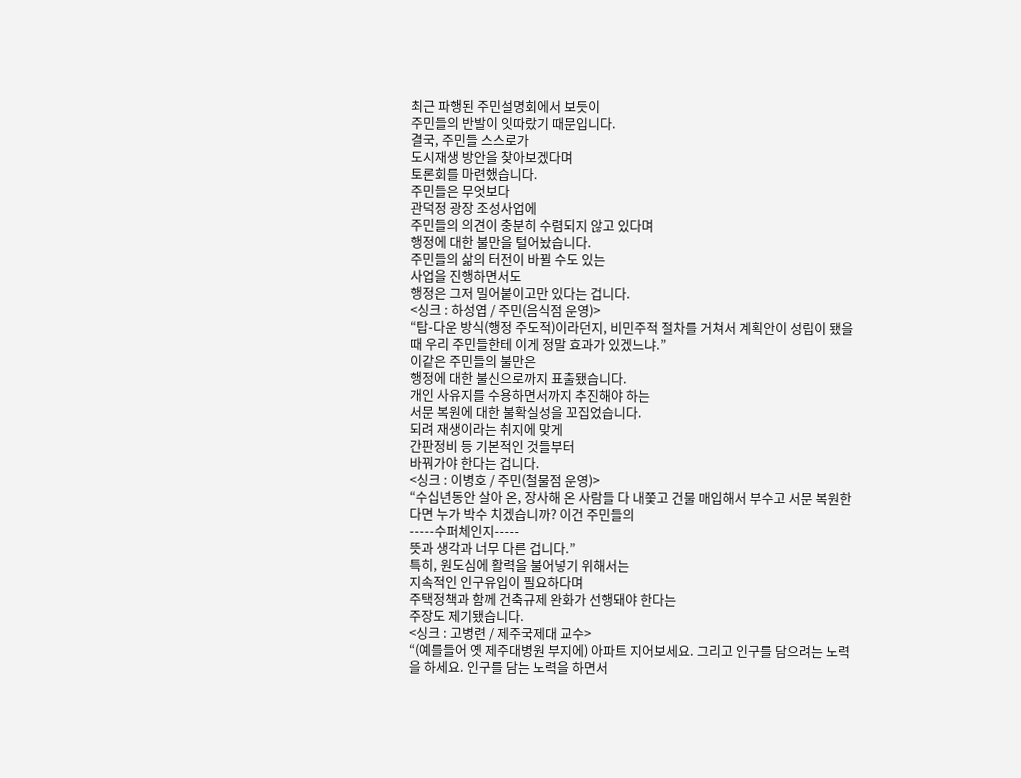최근 파행된 주민설명회에서 보듯이
주민들의 반발이 잇따랐기 때문입니다.
결국, 주민들 스스로가
도시재생 방안을 찾아보겠다며
토론회를 마련했습니다.
주민들은 무엇보다
관덕정 광장 조성사업에
주민들의 의견이 충분히 수렴되지 않고 있다며
행정에 대한 불만을 털어놨습니다.
주민들의 삶의 터전이 바뀔 수도 있는
사업을 진행하면서도
행정은 그저 밀어붙이고만 있다는 겁니다.
<싱크 : 하성엽 / 주민(음식점 운영)>
“탑-다운 방식(행정 주도적)이라던지, 비민주적 절차를 거쳐서 계획안이 성립이 됐을 때 우리 주민들한테 이게 정말 효과가 있겠느냐.”
이같은 주민들의 불만은
행정에 대한 불신으로까지 표출됐습니다.
개인 사유지를 수용하면서까지 추진해야 하는
서문 복원에 대한 불확실성을 꼬집었습니다.
되려 재생이라는 취지에 맞게
간판정비 등 기본적인 것들부터
바꿔가야 한다는 겁니다.
<싱크 : 이병호 / 주민(철물점 운영)>
“수십년동안 살아 온, 장사해 온 사람들 다 내쫓고 건물 매입해서 부수고 서문 복원한다면 누가 박수 치겠습니까? 이건 주민들의
-----수퍼체인지-----
뜻과 생각과 너무 다른 겁니다.”
특히, 원도심에 활력을 불어넣기 위해서는
지속적인 인구유입이 필요하다며
주택정책과 함께 건축규제 완화가 선행돼야 한다는
주장도 제기됐습니다.
<싱크 : 고병련 / 제주국제대 교수>
“(예를들어 옛 제주대병원 부지에) 아파트 지어보세요. 그리고 인구를 담으려는 노력을 하세요. 인구를 담는 노력을 하면서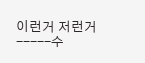이런거 저런거
-----수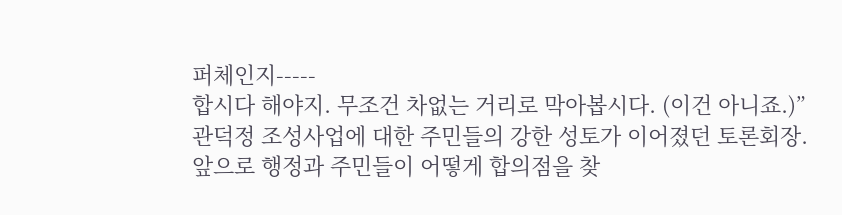퍼체인지-----
합시다 해야지. 무조건 차없는 거리로 막아봅시다. (이건 아니죠.)”
관덕정 조성사업에 대한 주민들의 강한 성토가 이어졌던 토론회장.
앞으로 행정과 주민들이 어떻게 합의점을 찾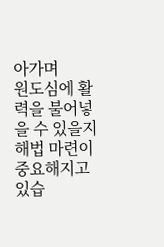아가며
원도심에 활력을 불어넣을 수 있을지
해법 마련이 중요해지고 있습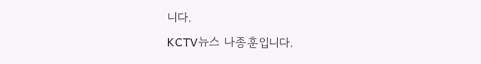니다.
KCTV뉴스 나종훈입니다.